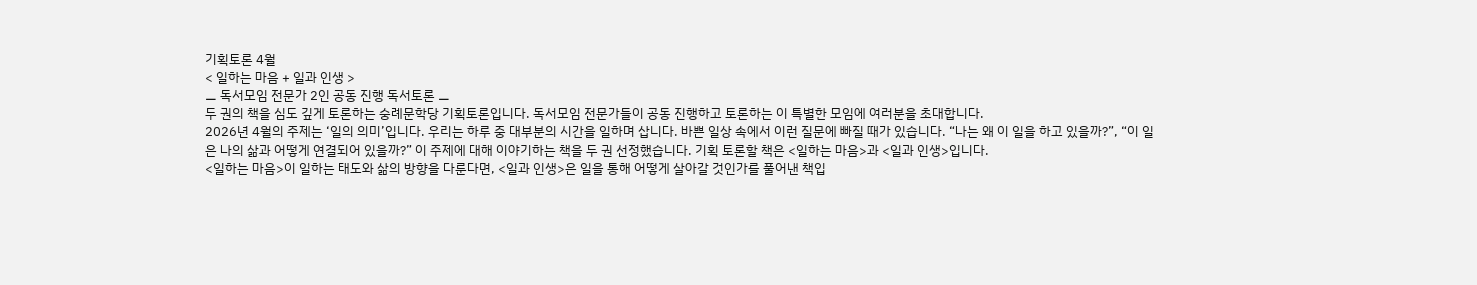기획토론 4월
< 일하는 마음 + 일과 인생 >
⚊ 독서모임 전문가 2인 공동 진행 독서토론 ⚊
두 권의 책을 심도 깊게 토론하는 숭례문학당 기획토론입니다. 독서모임 전문가들이 공동 진행하고 토론하는 이 특별한 모임에 여러분을 초대합니다.
2026년 4월의 주제는 ‘일의 의미’입니다. 우리는 하루 중 대부분의 시간을 일하며 삽니다. 바쁜 일상 속에서 이런 질문에 빠질 때가 있습니다. “나는 왜 이 일을 하고 있을까?”, “이 일은 나의 삶과 어떻게 연결되어 있을까?” 이 주제에 대해 이야기하는 책을 두 권 선정했습니다. 기획 토론할 책은 <일하는 마음>과 <일과 인생>입니다.
<일하는 마음>이 일하는 태도와 삶의 방향을 다룬다면, <일과 인생>은 일을 통해 어떻게 살아갈 것인가를 풀어낸 책입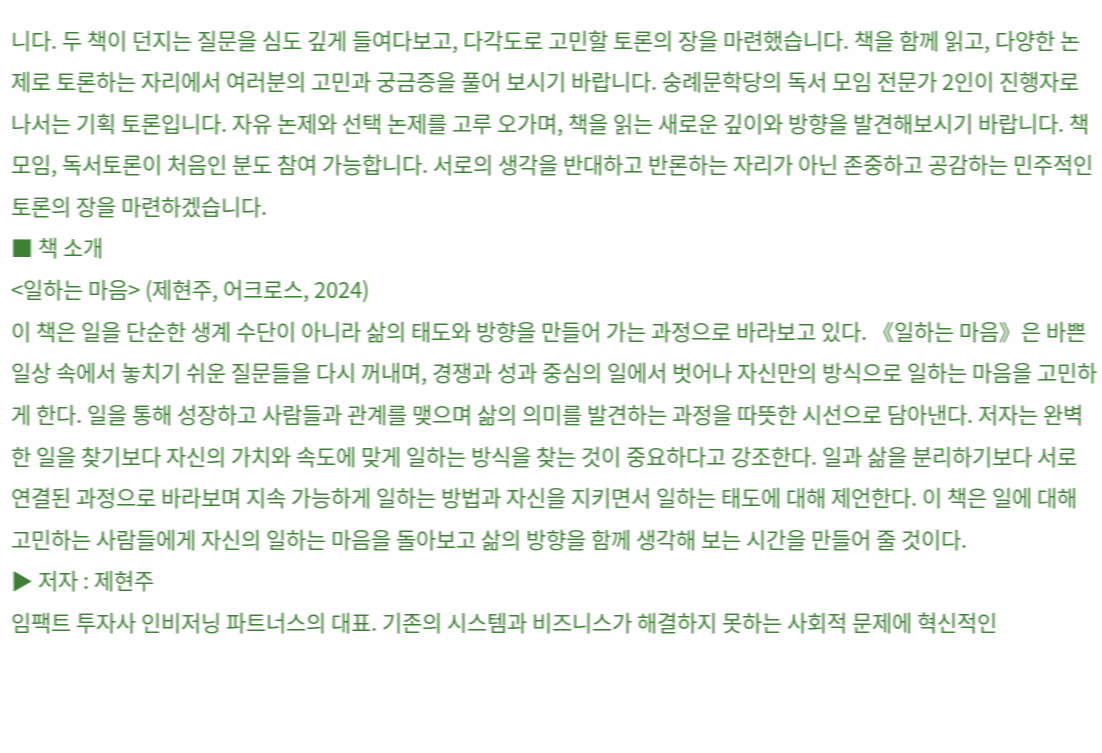니다. 두 책이 던지는 질문을 심도 깊게 들여다보고, 다각도로 고민할 토론의 장을 마련했습니다. 책을 함께 읽고, 다양한 논제로 토론하는 자리에서 여러분의 고민과 궁금증을 풀어 보시기 바랍니다. 숭례문학당의 독서 모임 전문가 2인이 진행자로 나서는 기획 토론입니다. 자유 논제와 선택 논제를 고루 오가며, 책을 읽는 새로운 깊이와 방향을 발견해보시기 바랍니다. 책 모임, 독서토론이 처음인 분도 참여 가능합니다. 서로의 생각을 반대하고 반론하는 자리가 아닌 존중하고 공감하는 민주적인 토론의 장을 마련하겠습니다.
■ 책 소개
<일하는 마음> (제현주, 어크로스, 2024)
이 책은 일을 단순한 생계 수단이 아니라 삶의 태도와 방향을 만들어 가는 과정으로 바라보고 있다. 《일하는 마음》은 바쁜 일상 속에서 놓치기 쉬운 질문들을 다시 꺼내며, 경쟁과 성과 중심의 일에서 벗어나 자신만의 방식으로 일하는 마음을 고민하게 한다. 일을 통해 성장하고 사람들과 관계를 맺으며 삶의 의미를 발견하는 과정을 따뜻한 시선으로 담아낸다. 저자는 완벽한 일을 찾기보다 자신의 가치와 속도에 맞게 일하는 방식을 찾는 것이 중요하다고 강조한다. 일과 삶을 분리하기보다 서로 연결된 과정으로 바라보며 지속 가능하게 일하는 방법과 자신을 지키면서 일하는 태도에 대해 제언한다. 이 책은 일에 대해 고민하는 사람들에게 자신의 일하는 마음을 돌아보고 삶의 방향을 함께 생각해 보는 시간을 만들어 줄 것이다.
▶ 저자 : 제현주
임팩트 투자사 인비저닝 파트너스의 대표. 기존의 시스템과 비즈니스가 해결하지 못하는 사회적 문제에 혁신적인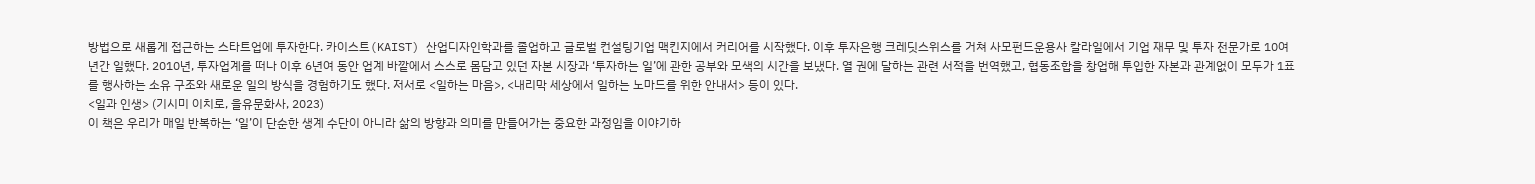방법으로 새롭게 접근하는 스타트업에 투자한다. 카이스트(KAIST) 산업디자인학과를 졸업하고 글로벌 컨설팅기업 맥킨지에서 커리어를 시작했다. 이후 투자은행 크레딧스위스를 거쳐 사모펀드운용사 칼라일에서 기업 재무 및 투자 전문가로 10여 년간 일했다. 2010년, 투자업계를 떠나 이후 6년여 동안 업계 바깥에서 스스로 몸담고 있던 자본 시장과 ‘투자하는 일’에 관한 공부와 모색의 시간을 보냈다. 열 권에 달하는 관련 서적을 번역했고, 협동조합을 창업해 투입한 자본과 관계없이 모두가 1표를 행사하는 소유 구조와 새로운 일의 방식을 경험하기도 했다. 저서로 <일하는 마음>, <내리막 세상에서 일하는 노마드를 위한 안내서> 등이 있다.
<일과 인생> (기시미 이치로, 을유문화사, 2023)
이 책은 우리가 매일 반복하는 ‘일’이 단순한 생계 수단이 아니라 삶의 방향과 의미를 만들어가는 중요한 과정임을 이야기하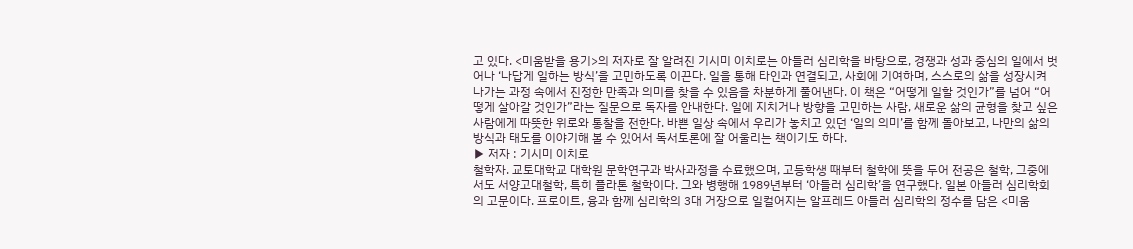고 있다. <미움받을 용기>의 저자로 잘 알려진 기시미 이치로는 아들러 심리학을 바탕으로, 경쟁과 성과 중심의 일에서 벗어나 ‘나답게 일하는 방식’을 고민하도록 이끈다. 일을 통해 타인과 연결되고, 사회에 기여하며, 스스로의 삶을 성장시켜 나가는 과정 속에서 진정한 만족과 의미를 찾을 수 있음을 차분하게 풀어낸다. 이 책은 “어떻게 일할 것인가”를 넘어 “어떻게 살아갈 것인가”라는 질문으로 독자를 안내한다. 일에 지치거나 방향을 고민하는 사람, 새로운 삶의 균형을 찾고 싶은 사람에게 따뜻한 위로와 통찰을 전한다. 바쁜 일상 속에서 우리가 놓치고 있던 ‘일의 의미’를 함께 돌아보고, 나만의 삶의 방식과 태도를 이야기해 볼 수 있어서 독서토론에 잘 어울리는 책이기도 하다.
▶ 저자 : 기시미 이치로
철학자. 교토대학교 대학원 문학연구과 박사과정을 수료했으며, 고등학생 때부터 철학에 뜻을 두어 전공은 철학, 그중에서도 서양고대철학, 특히 플라톤 철학이다. 그와 병행해 1989년부터 ‘아들러 심리학’을 연구했다. 일본 아들러 심리학회의 고문이다. 프로이트, 융과 함께 심리학의 3대 거장으로 일컬어지는 알프레드 아들러 심리학의 정수를 담은 <미움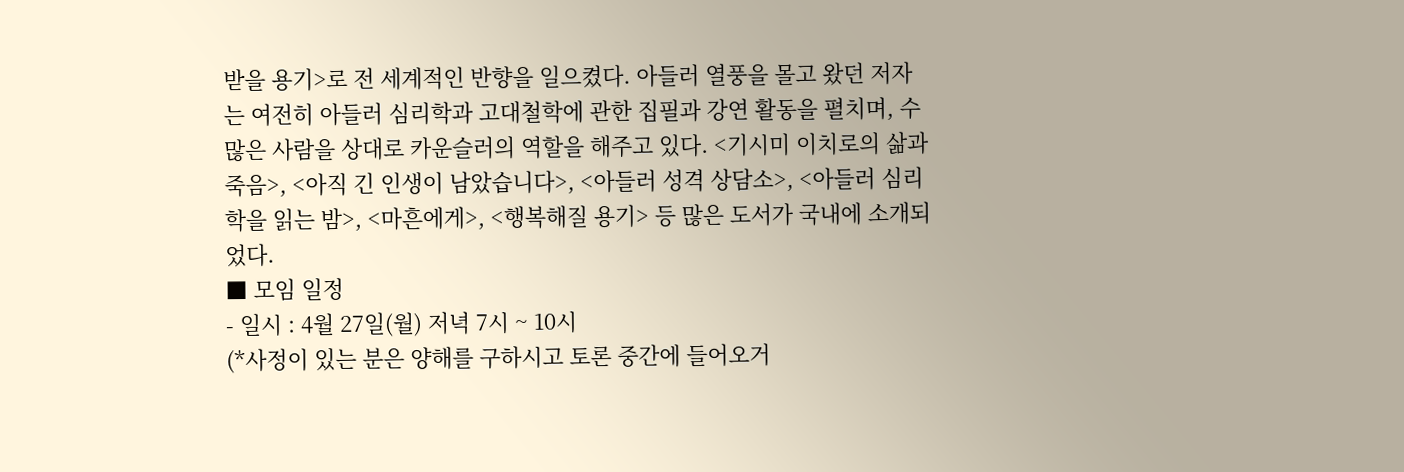받을 용기>로 전 세계적인 반향을 일으켰다. 아들러 열풍을 몰고 왔던 저자는 여전히 아들러 심리학과 고대철학에 관한 집필과 강연 활동을 펼치며, 수많은 사람을 상대로 카운슬러의 역할을 해주고 있다. <기시미 이치로의 삶과 죽음>, <아직 긴 인생이 남았습니다>, <아들러 성격 상담소>, <아들러 심리학을 읽는 밤>, <마흔에게>, <행복해질 용기> 등 많은 도서가 국내에 소개되었다.
■ 모임 일정
- 일시 : 4월 27일(월) 저녁 7시 ~ 10시
(*사정이 있는 분은 양해를 구하시고 토론 중간에 들어오거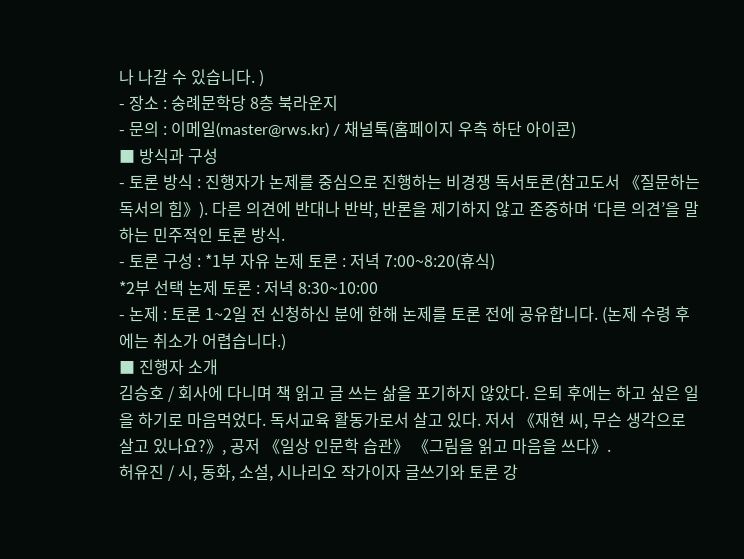나 나갈 수 있습니다. )
- 장소 : 숭례문학당 8층 북라운지
- 문의 : 이메일(master@rws.kr) / 채널톡(홈페이지 우측 하단 아이콘)
■ 방식과 구성
- 토론 방식 : 진행자가 논제를 중심으로 진행하는 비경쟁 독서토론(참고도서 《질문하는 독서의 힘》). 다른 의견에 반대나 반박, 반론을 제기하지 않고 존중하며 ‘다른 의견’을 말하는 민주적인 토론 방식.
- 토론 구성 : *1부 자유 논제 토론 : 저녁 7:00~8:20(휴식)
*2부 선택 논제 토론 : 저녁 8:30~10:00
- 논제 : 토론 1~2일 전 신청하신 분에 한해 논제를 토론 전에 공유합니다. (논제 수령 후에는 취소가 어렵습니다.)
■ 진행자 소개
김승호 / 회사에 다니며 책 읽고 글 쓰는 삶을 포기하지 않았다. 은퇴 후에는 하고 싶은 일을 하기로 마음먹었다. 독서교육 활동가로서 살고 있다. 저서 《재현 씨, 무슨 생각으로 살고 있나요?》, 공저 《일상 인문학 습관》 《그림을 읽고 마음을 쓰다》.
허유진 / 시, 동화, 소설, 시나리오 작가이자 글쓰기와 토론 강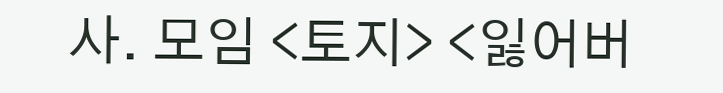사. 모임 <토지> <잃어버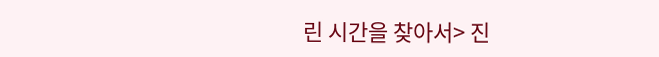린 시간을 찾아서> 진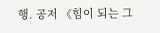행. 공저 《힘이 되는 그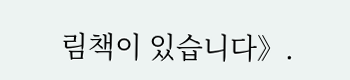림책이 있습니다》.